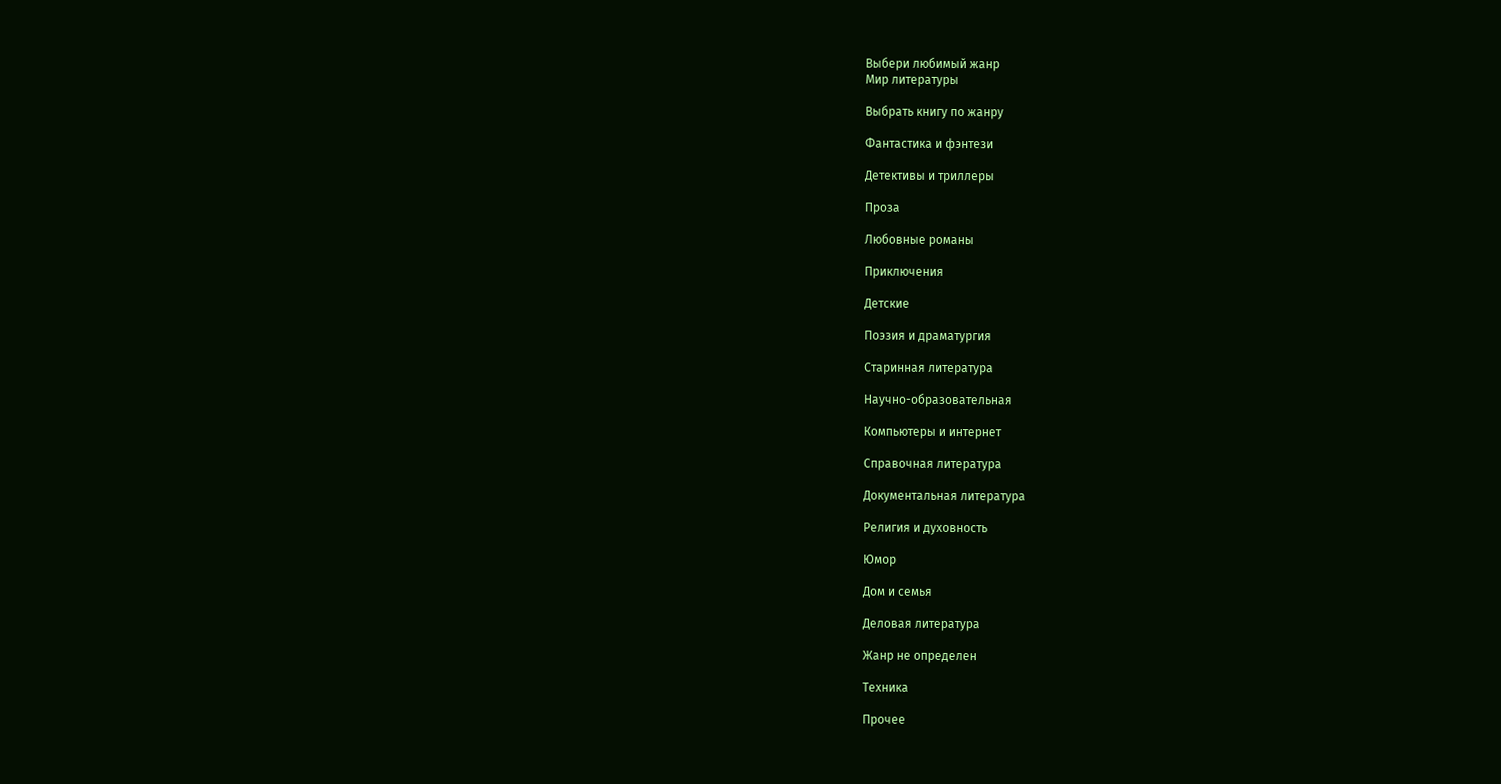Выбери любимый жанр
Мир литературы

Выбрать книгу по жанру

Фантастика и фэнтези

Детективы и триллеры

Проза

Любовные романы

Приключения

Детские

Поэзия и драматургия

Старинная литература

Научно-образовательная

Компьютеры и интернет

Справочная литература

Документальная литература

Религия и духовность

Юмор

Дом и семья

Деловая литература

Жанр не определен

Техника

Прочее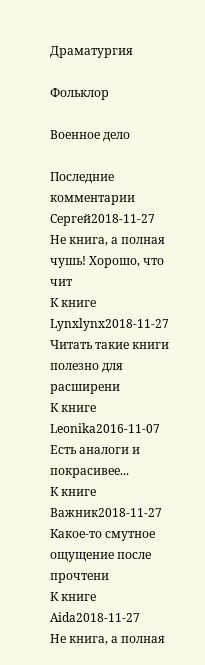Драматургия

Фольклор

Военное дело

Последние комментарии
Сергей2018-11-27
Не книга, а полная чушь! Хорошо, что чит
К книге
Lynxlynx2018-11-27
Читать такие книги полезно для расширени
К книге
Leonika2016-11-07
Есть аналоги и покрасивее...
К книге
Важник2018-11-27
Какое-то смутное ощущение после прочтени
К книге
Aida2018-11-27
Не книга, а полная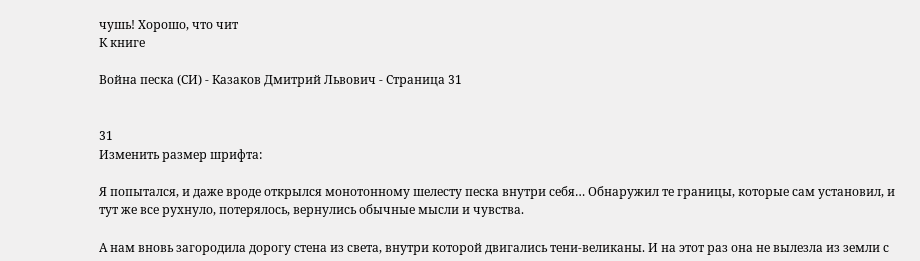чушь! Хорошо, что чит
К книге

Война песка (СИ) - Казаков Дмитрий Львович - Страница 31


31
Изменить размер шрифта:

Я попытался, и даже вроде открылся монотонному шелесту песка внутри себя… Обнаружил те границы, которые сам установил, и тут же все рухнуло, потерялось, вернулись обычные мысли и чувства.

А нам вновь загородила дорогу стена из света, внутри которой двигались тени-великаны. И на этот раз она не вылезла из земли с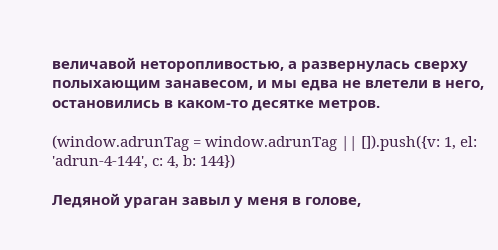величавой неторопливостью, а развернулась сверху полыхающим занавесом, и мы едва не влетели в него, остановились в каком-то десятке метров.

(window.adrunTag = window.adrunTag || []).push({v: 1, el: 'adrun-4-144', c: 4, b: 144})

Ледяной ураган завыл у меня в голове,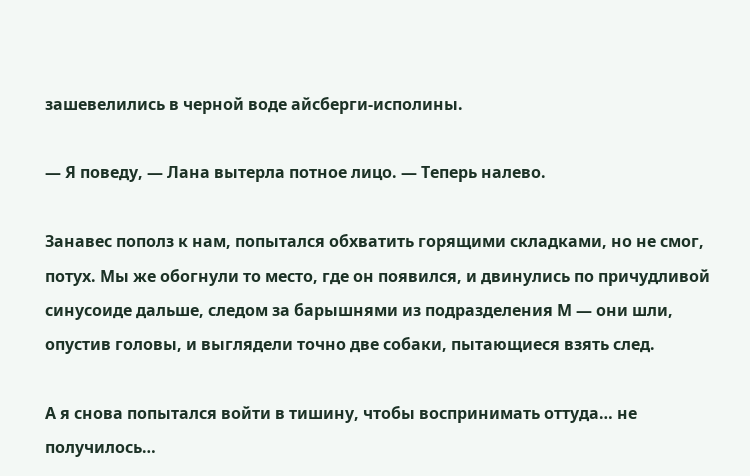зашевелились в черной воде айсберги-исполины.

— Я поведу, — Лана вытерла потное лицо. — Теперь налево.

Занавес пополз к нам, попытался обхватить горящими складками, но не смог, потух. Мы же обогнули то место, где он появился, и двинулись по причудливой синусоиде дальше, следом за барышнями из подразделения М — они шли, опустив головы, и выглядели точно две собаки, пытающиеся взять след.

А я снова попытался войти в тишину, чтобы воспринимать оттуда… не получилось…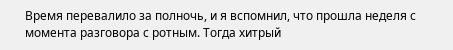Время перевалило за полночь, и я вспомнил, что прошла неделя с момента разговора с ротным. Тогда хитрый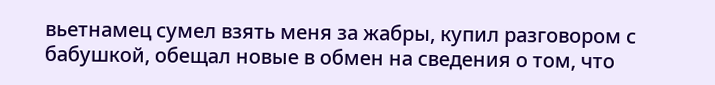вьетнамец сумел взять меня за жабры, купил разговором с бабушкой, обещал новые в обмен на сведения о том, что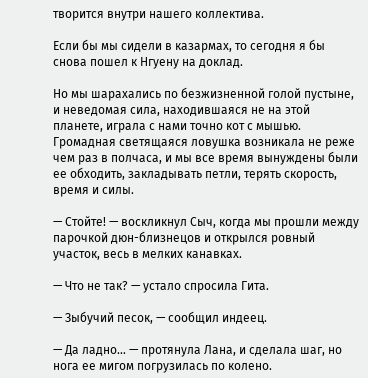творится внутри нашего коллектива.

Если бы мы сидели в казармах, то сегодня я бы снова пошел к Нгуену на доклад.

Но мы шарахались по безжизненной голой пустыне, и неведомая сила, находившаяся не на этой планете, играла с нами точно кот с мышью. Громадная светящаяся ловушка возникала не реже чем раз в полчаса, и мы все время вынуждены были ее обходить, закладывать петли, терять скорость, время и силы.

— Стойте! — воскликнул Сыч, когда мы прошли между парочкой дюн-близнецов и открылся ровный участок, весь в мелких канавках.

— Что не так? — устало спросила Гита.

— Зыбучий песок, — сообщил индеец.

— Да ладно… — протянула Лана, и сделала шаг, но нога ее мигом погрузилась по колено.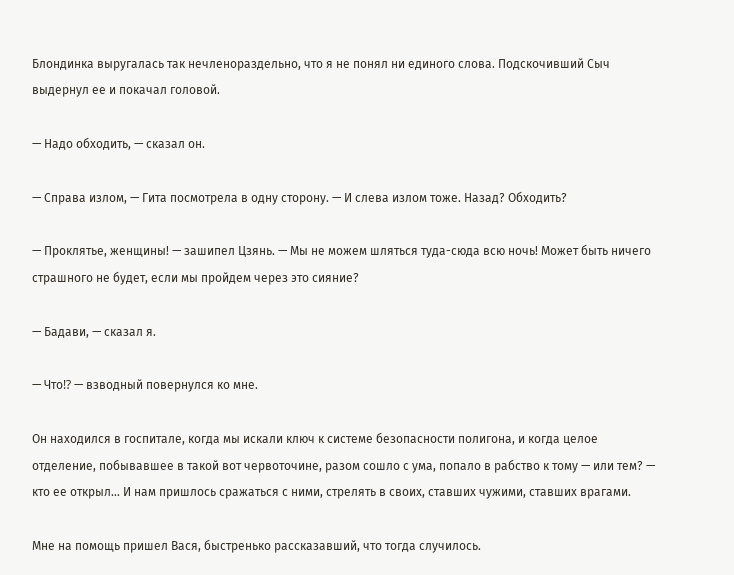Блондинка выругалась так нечленораздельно, что я не понял ни единого слова. Подскочивший Сыч выдернул ее и покачал головой.

— Надо обходить, — сказал он.

— Справа излом, — Гита посмотрела в одну сторону. — И слева излом тоже. Назад? Обходить?

— Проклятье, женщины! — зашипел Цзянь. — Мы не можем шляться туда-сюда всю ночь! Может быть ничего страшного не будет, если мы пройдем через это сияние?

— Бадави, — сказал я.

— Что⁉ — взводный повернулся ко мне.

Он находился в госпитале, когда мы искали ключ к системе безопасности полигона, и когда целое отделение, побывавшее в такой вот червоточине, разом сошло с ума, попало в рабство к тому — или тем? — кто ее открыл… И нам пришлось сражаться с ними, стрелять в своих, ставших чужими, ставших врагами.

Мне на помощь пришел Вася, быстренько рассказавший, что тогда случилось.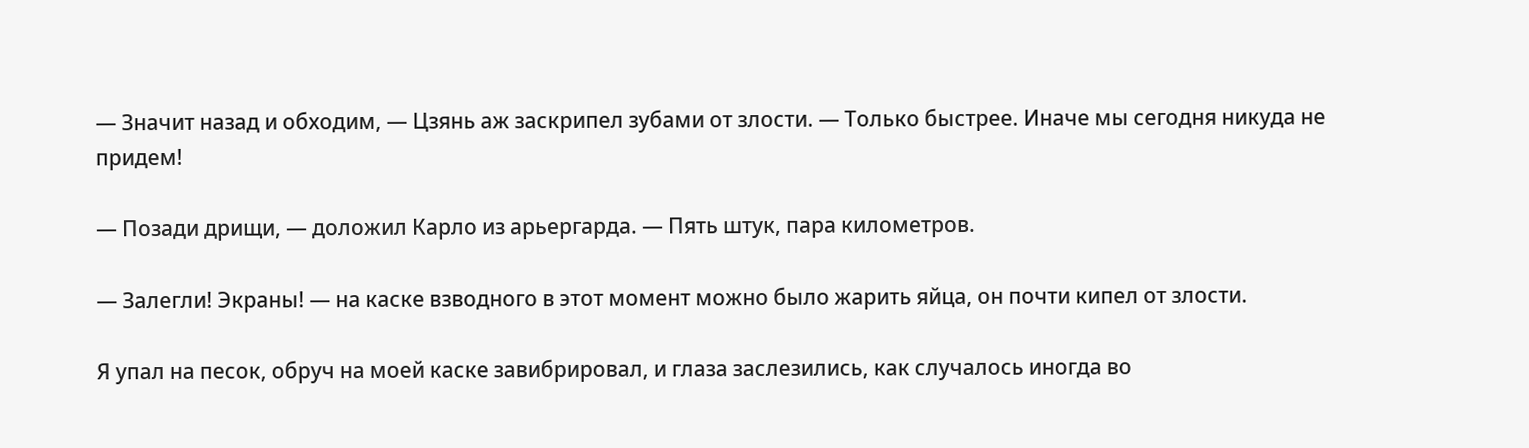— Значит назад и обходим, — Цзянь аж заскрипел зубами от злости. — Только быстрее. Иначе мы сегодня никуда не придем!

— Позади дрищи, — доложил Карло из арьергарда. — Пять штук, пара километров.

— Залегли! Экраны! — на каске взводного в этот момент можно было жарить яйца, он почти кипел от злости.

Я упал на песок, обруч на моей каске завибрировал, и глаза заслезились, как случалось иногда во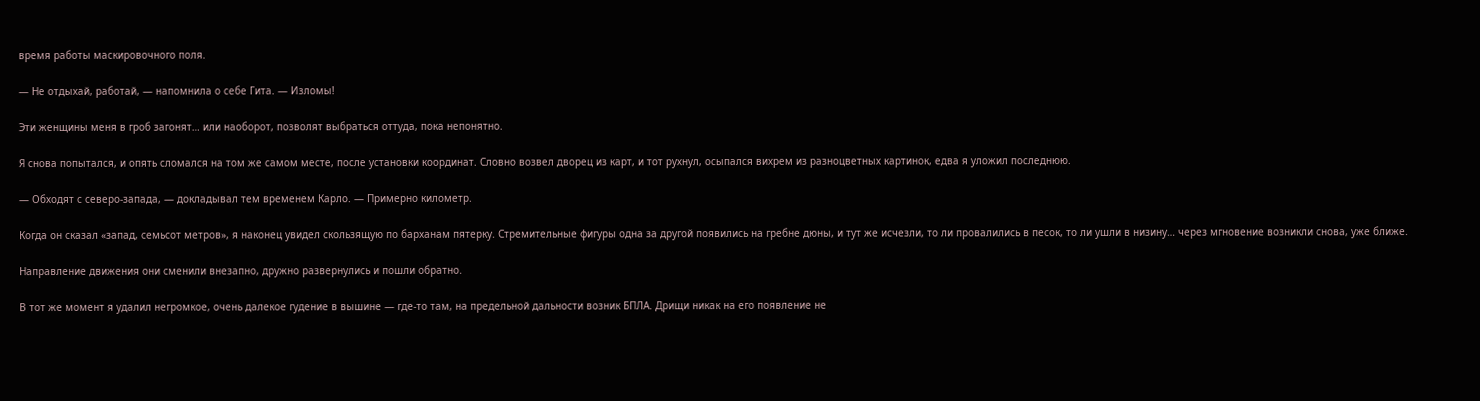время работы маскировочного поля.

— Не отдыхай, работай, — напомнила о себе Гита. — Изломы!

Эти женщины меня в гроб загонят… или наоборот, позволят выбраться оттуда, пока непонятно.

Я снова попытался, и опять сломался на том же самом месте, после установки координат. Словно возвел дворец из карт, и тот рухнул, осыпался вихрем из разноцветных картинок, едва я уложил последнюю.

— Обходят с северо-запада, — докладывал тем временем Карло. — Примерно километр.

Когда он сказал «запад, семьсот метров», я наконец увидел скользящую по барханам пятерку. Стремительные фигуры одна за другой появились на гребне дюны, и тут же исчезли, то ли провалились в песок, то ли ушли в низину… через мгновение возникли снова, уже ближе.

Направление движения они сменили внезапно, дружно развернулись и пошли обратно.

В тот же момент я удалил негромкое, очень далекое гудение в вышине — где-то там, на предельной дальности возник БПЛА. Дрищи никак на его появление не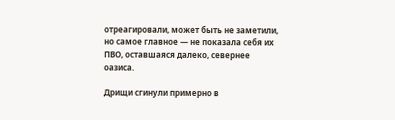отреагировали, может быть не заметили, но самое главное — не показала себя их ПВО, оставшаяся далеко, севернее оазиса.

Дрищи сгинули примерно в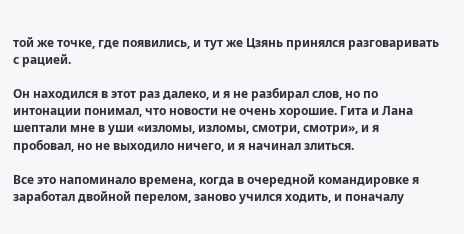той же точке, где появились, и тут же Цзянь принялся разговаривать с рацией.

Он находился в этот раз далеко, и я не разбирал слов, но по интонации понимал, что новости не очень хорошие. Гита и Лана шептали мне в уши «изломы, изломы, смотри, смотри», и я пробовал, но не выходило ничего, и я начинал злиться.

Все это напоминало времена, когда в очередной командировке я заработал двойной перелом, заново учился ходить, и поначалу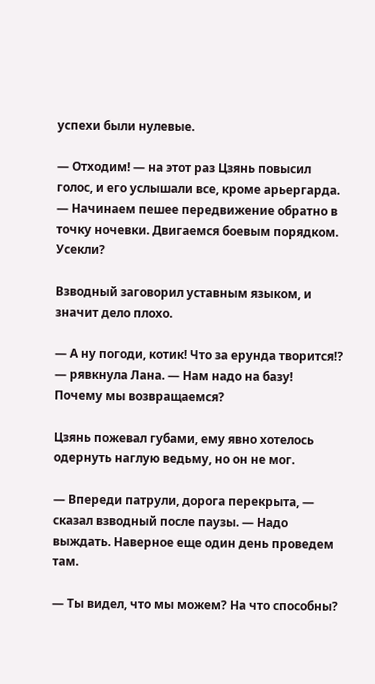успехи были нулевые.

— Отходим! — на этот раз Цзянь повысил голос, и его услышали все, кроме арьергарда. — Начинаем пешее передвижение обратно в точку ночевки. Двигаемся боевым порядком. Усекли?

Взводный заговорил уставным языком, и значит дело плохо.

— А ну погоди, котик! Что за ерунда творится⁉ — рявкнула Лана. — Нам надо на базу! Почему мы возвращаемся?

Цзянь пожевал губами, ему явно хотелось одернуть наглую ведьму, но он не мог.

— Впереди патрули, дорога перекрыта, — сказал взводный после паузы. — Надо выждать. Наверное еще один день проведем там.

— Ты видел, что мы можем? На что способны?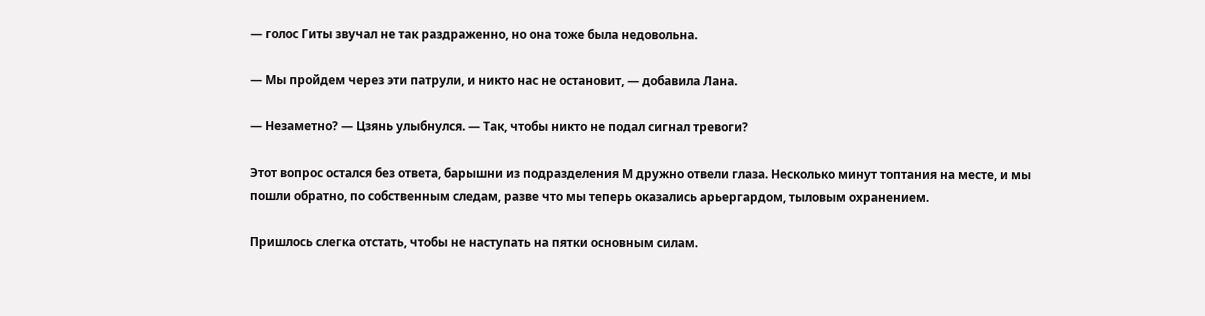— голос Гиты звучал не так раздраженно, но она тоже была недовольна.

— Мы пройдем через эти патрули, и никто нас не остановит, — добавила Лана.

— Незаметно? — Цзянь улыбнулся. — Так, чтобы никто не подал сигнал тревоги?

Этот вопрос остался без ответа, барышни из подразделения М дружно отвели глаза. Несколько минут топтания на месте, и мы пошли обратно, по собственным следам, разве что мы теперь оказались арьергардом, тыловым охранением.

Пришлось слегка отстать, чтобы не наступать на пятки основным силам.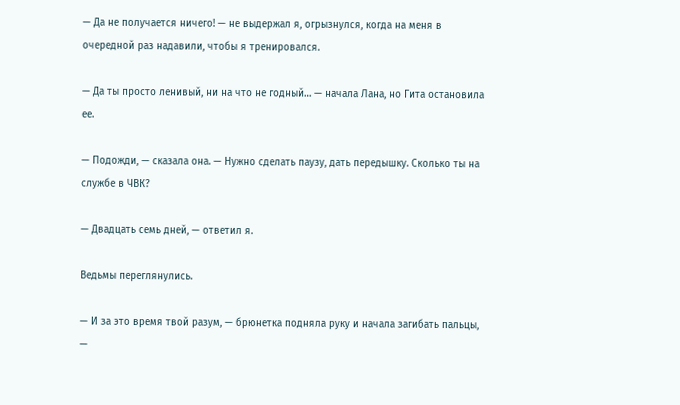— Да не получается ничего! — не выдержал я, огрызнулся, когда на меня в очередной раз надавили, чтобы я тренировался.

— Да ты просто ленивый, ни на что не годный… — начала Лана, но Гита остановила ее.

— Подожди, — сказала она. — Нужно сделать паузу, дать передышку. Сколько ты на службе в ЧВК?

— Двадцать семь дней, — ответил я.

Ведьмы переглянулись.

— И за это время твой разум, — брюнетка подняла руку и начала загибать пальцы, —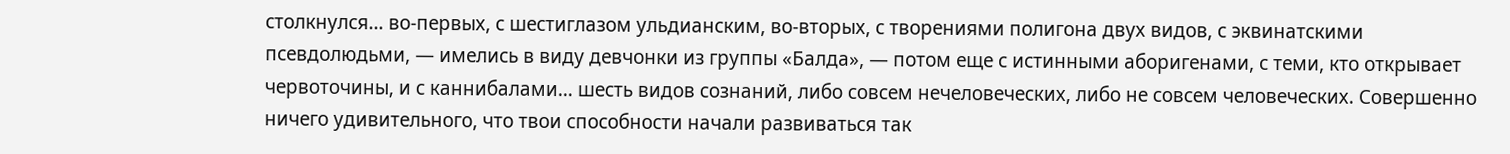столкнулся… во-первых, с шестиглазом ульдианским, во-вторых, с творениями полигона двух видов, с эквинатскими псевдолюдьми, — имелись в виду девчонки из группы «Балда», — потом еще с истинными аборигенами, с теми, кто открывает червоточины, и с каннибалами… шесть видов сознаний, либо совсем нечеловеческих, либо не совсем человеческих. Совершенно ничего удивительного, что твои способности начали развиваться так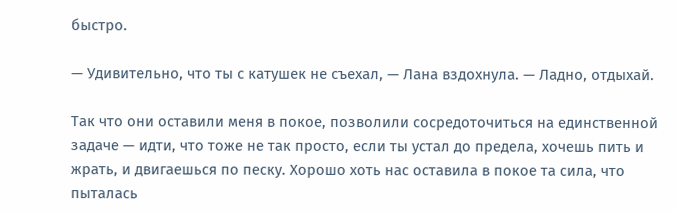быстро.

— Удивительно, что ты с катушек не съехал, — Лана вздохнула. — Ладно, отдыхай.

Так что они оставили меня в покое, позволили сосредоточиться на единственной задаче — идти, что тоже не так просто, если ты устал до предела, хочешь пить и жрать, и двигаешься по песку. Хорошо хоть нас оставила в покое та сила, что пыталась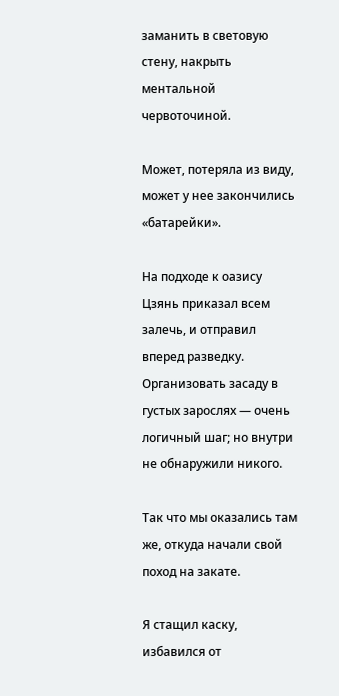заманить в световую стену, накрыть ментальной червоточиной.

Может, потеряла из виду, может у нее закончились «батарейки».

На подходе к оазису Цзянь приказал всем залечь, и отправил вперед разведку. Организовать засаду в густых зарослях — очень логичный шаг; но внутри не обнаружили никого.

Так что мы оказались там же, откуда начали свой поход на закате.

Я стащил каску, избавился от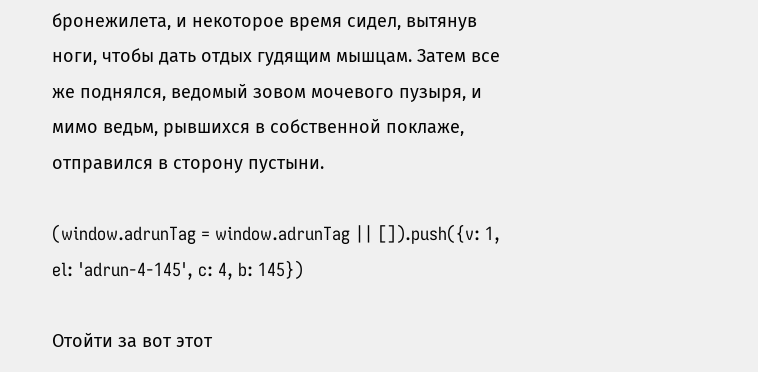бронежилета, и некоторое время сидел, вытянув ноги, чтобы дать отдых гудящим мышцам. Затем все же поднялся, ведомый зовом мочевого пузыря, и мимо ведьм, рывшихся в собственной поклаже, отправился в сторону пустыни.

(window.adrunTag = window.adrunTag || []).push({v: 1, el: 'adrun-4-145', c: 4, b: 145})

Отойти за вот этот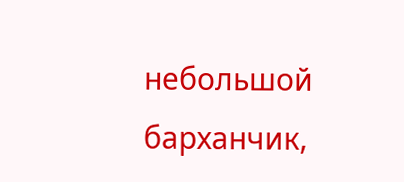небольшой барханчик,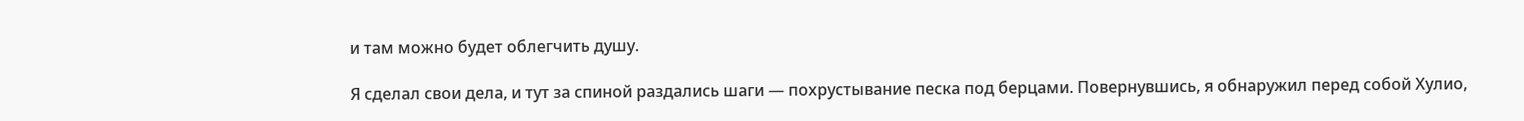и там можно будет облегчить душу.

Я сделал свои дела, и тут за спиной раздались шаги — похрустывание песка под берцами. Повернувшись, я обнаружил перед собой Хулио,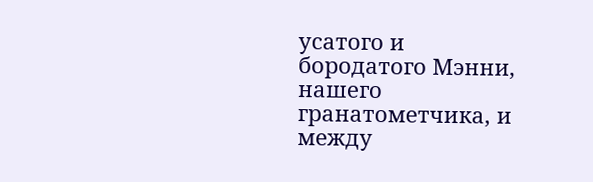усатого и бородатого Мэнни, нашего гранатометчика, и между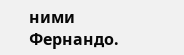ними Фернандо.